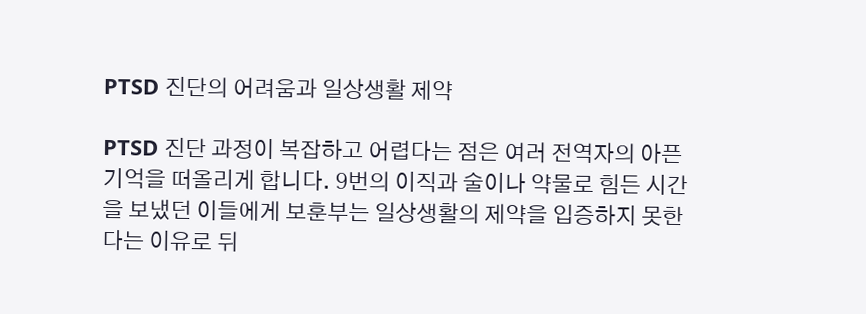PTSD 진단의 어려움과 일상생활 제약

PTSD 진단 과정이 복잡하고 어렵다는 점은 여러 전역자의 아픈 기억을 떠올리게 합니다. 9번의 이직과 술이나 약물로 힘든 시간을 보냈던 이들에게 보훈부는 일상생활의 제약을 입증하지 못한다는 이유로 뒤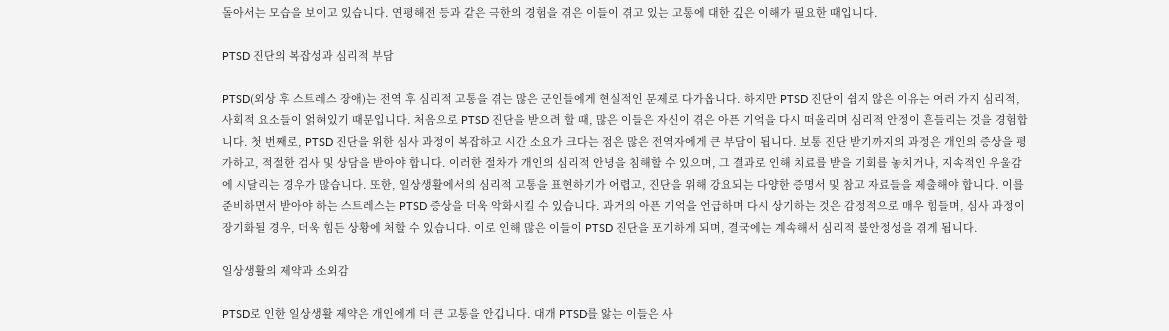돌아서는 모습을 보이고 있습니다. 연평해전 등과 같은 극한의 경험을 겪은 이들이 겪고 있는 고통에 대한 깊은 이해가 필요한 때입니다.

PTSD 진단의 복잡성과 심리적 부담

PTSD(외상 후 스트레스 장애)는 전역 후 심리적 고통을 겪는 많은 군인들에게 현실적인 문제로 다가옵니다. 하지만 PTSD 진단이 쉽지 않은 이유는 여러 가지 심리적, 사회적 요소들이 얽혀있기 때문입니다. 처음으로 PTSD 진단을 받으려 할 때, 많은 이들은 자신이 겪은 아픈 기억을 다시 떠올리며 심리적 안정이 흔들리는 것을 경험합니다. 첫 번째로, PTSD 진단을 위한 심사 과정이 복잡하고 시간 소요가 크다는 점은 많은 전역자에게 큰 부담이 됩니다. 보통 진단 받기까지의 과정은 개인의 증상을 평가하고, 적절한 검사 및 상담을 받아야 합니다. 이러한 절차가 개인의 심리적 안녕을 침해할 수 있으며, 그 결과로 인해 치료를 받을 기회를 놓치거나, 지속적인 우울감에 시달리는 경우가 많습니다. 또한, 일상생활에서의 심리적 고통을 표현하기가 어렵고, 진단을 위해 강요되는 다양한 증명서 및 참고 자료들을 제출해야 합니다. 이를 준비하면서 받아야 하는 스트레스는 PTSD 증상을 더욱 악화시킬 수 있습니다. 과거의 아픈 기억을 언급하며 다시 상기하는 것은 감정적으로 매우 힘들며, 심사 과정이 장기화될 경우, 더욱 힘든 상황에 처할 수 있습니다. 이로 인해 많은 이들이 PTSD 진단을 포기하게 되며, 결국에는 계속해서 심리적 불안정성을 겪게 됩니다.

일상생활의 제약과 소외감

PTSD로 인한 일상생활 제약은 개인에게 더 큰 고통을 안깁니다. 대개 PTSD를 앓는 이들은 사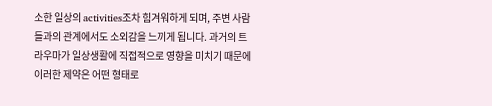소한 일상의 activities조차 힘겨워하게 되며, 주변 사람들과의 관계에서도 소외감을 느끼게 됩니다. 과거의 트라우마가 일상생활에 직접적으로 영향을 미치기 때문에 이러한 제약은 어떤 형태로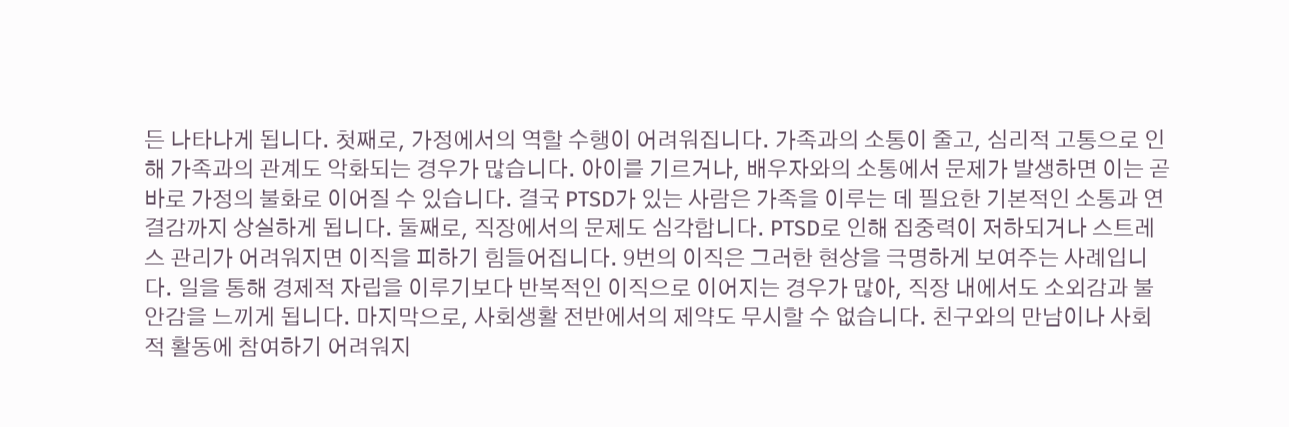든 나타나게 됩니다. 첫째로, 가정에서의 역할 수행이 어려워집니다. 가족과의 소통이 줄고, 심리적 고통으로 인해 가족과의 관계도 악화되는 경우가 많습니다. 아이를 기르거나, 배우자와의 소통에서 문제가 발생하면 이는 곧바로 가정의 불화로 이어질 수 있습니다. 결국 PTSD가 있는 사람은 가족을 이루는 데 필요한 기본적인 소통과 연결감까지 상실하게 됩니다. 둘째로, 직장에서의 문제도 심각합니다. PTSD로 인해 집중력이 저하되거나 스트레스 관리가 어려워지면 이직을 피하기 힘들어집니다. 9번의 이직은 그러한 현상을 극명하게 보여주는 사례입니다. 일을 통해 경제적 자립을 이루기보다 반복적인 이직으로 이어지는 경우가 많아, 직장 내에서도 소외감과 불안감을 느끼게 됩니다. 마지막으로, 사회생활 전반에서의 제약도 무시할 수 없습니다. 친구와의 만남이나 사회적 활동에 참여하기 어려워지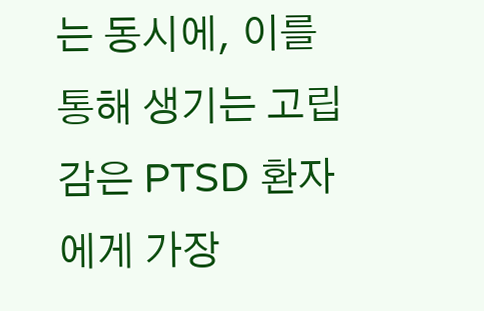는 동시에, 이를 통해 생기는 고립감은 PTSD 환자에게 가장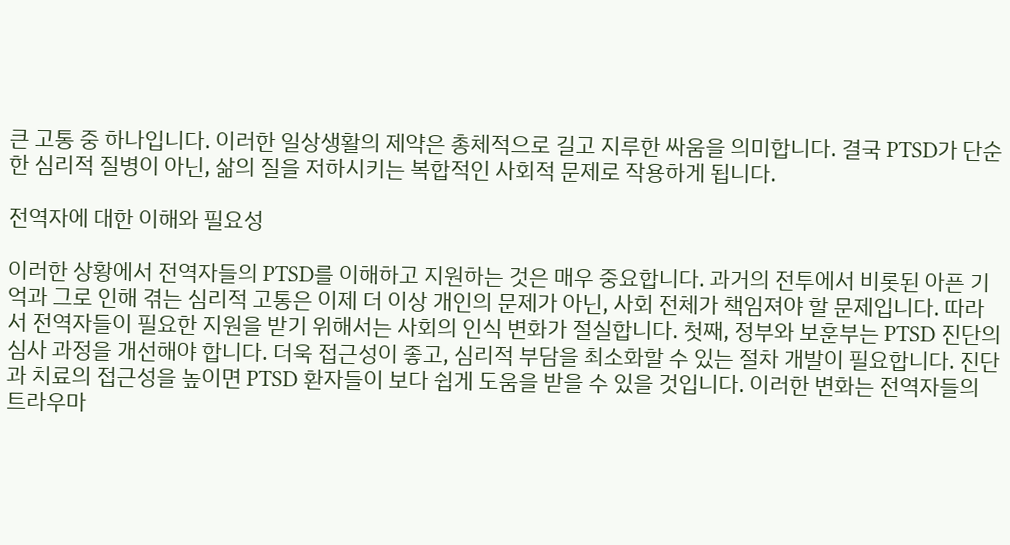큰 고통 중 하나입니다. 이러한 일상생활의 제약은 총체적으로 길고 지루한 싸움을 의미합니다. 결국 PTSD가 단순한 심리적 질병이 아닌, 삶의 질을 저하시키는 복합적인 사회적 문제로 작용하게 됩니다.

전역자에 대한 이해와 필요성

이러한 상황에서 전역자들의 PTSD를 이해하고 지원하는 것은 매우 중요합니다. 과거의 전투에서 비롯된 아픈 기억과 그로 인해 겪는 심리적 고통은 이제 더 이상 개인의 문제가 아닌, 사회 전체가 책임져야 할 문제입니다. 따라서 전역자들이 필요한 지원을 받기 위해서는 사회의 인식 변화가 절실합니다. 첫째, 정부와 보훈부는 PTSD 진단의 심사 과정을 개선해야 합니다. 더욱 접근성이 좋고, 심리적 부담을 최소화할 수 있는 절차 개발이 필요합니다. 진단과 치료의 접근성을 높이면 PTSD 환자들이 보다 쉽게 도움을 받을 수 있을 것입니다. 이러한 변화는 전역자들의 트라우마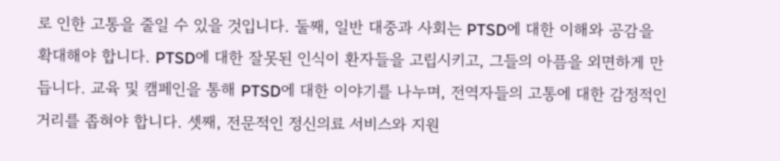로 인한 고통을 줄일 수 있을 것입니다. 둘째, 일반 대중과 사회는 PTSD에 대한 이해와 공감을 확대해야 합니다. PTSD에 대한 잘못된 인식이 환자들을 고립시키고, 그들의 아픔을 외면하게 만듭니다. 교육 및 캠페인을 통해 PTSD에 대한 이야기를 나누며, 전역자들의 고통에 대한 감정적인 거리를 좁혀야 합니다. 셋째, 전문적인 정신의료 서비스와 지원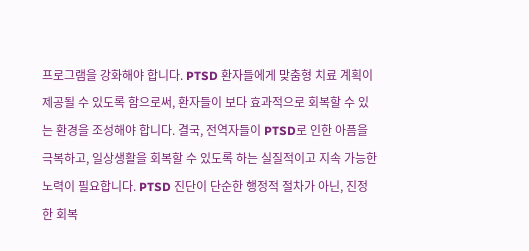프로그램을 강화해야 합니다. PTSD 환자들에게 맞춤형 치료 계획이 제공될 수 있도록 함으로써, 환자들이 보다 효과적으로 회복할 수 있는 환경을 조성해야 합니다. 결국, 전역자들이 PTSD로 인한 아픔을 극복하고, 일상생활을 회복할 수 있도록 하는 실질적이고 지속 가능한 노력이 필요합니다. PTSD 진단이 단순한 행정적 절차가 아닌, 진정한 회복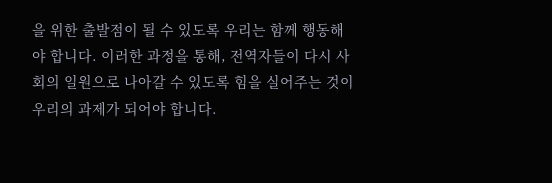을 위한 출발점이 될 수 있도록 우리는 함께 행동해야 합니다. 이러한 과정을 통해, 전역자들이 다시 사회의 일원으로 나아갈 수 있도록 힘을 실어주는 것이 우리의 과제가 되어야 합니다.